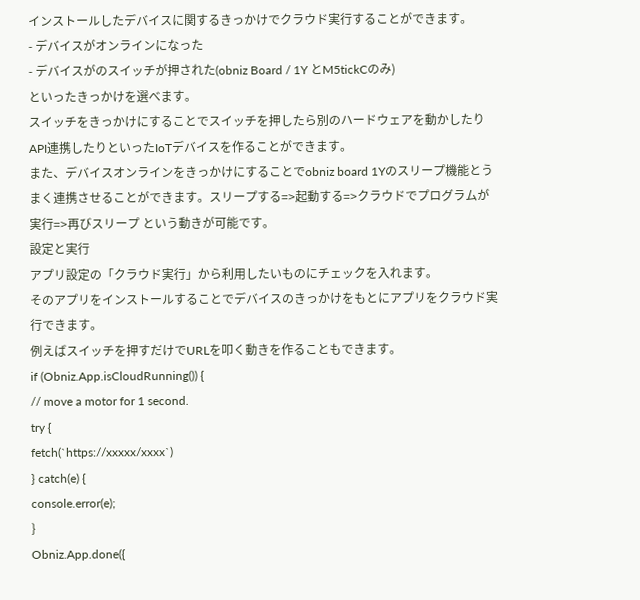インストールしたデバイスに関するきっかけでクラウド実行することができます。
- デバイスがオンラインになった
- デバイスがのスイッチが押された(obniz Board / 1Y とM5tickCのみ)
といったきっかけを選べます。
スイッチをきっかけにすることでスイッチを押したら別のハードウェアを動かしたりAPI連携したりといったIoTデバイスを作ることができます。
また、デバイスオンラインをきっかけにすることでobniz board 1Yのスリープ機能とうまく連携させることができます。スリープする=>起動する=>クラウドでプログラムが実行=>再びスリープ という動きが可能です。
設定と実行
アプリ設定の「クラウド実行」から利用したいものにチェックを入れます。
そのアプリをインストールすることでデバイスのきっかけをもとにアプリをクラウド実行できます。
例えばスイッチを押すだけでURLを叩く動きを作ることもできます。
if (Obniz.App.isCloudRunning()) {
// move a motor for 1 second.
try {
fetch(`https://xxxxx/xxxx`)
} catch(e) {
console.error(e);
}
Obniz.App.done({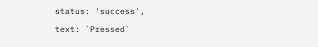status: 'success',
text: `Pressed`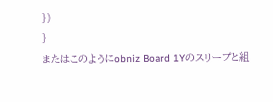})
}
またはこのようにobniz Board 1Yのスリープと組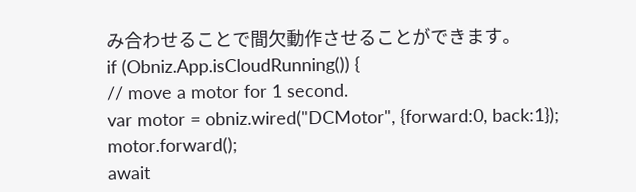み合わせることで間欠動作させることができます。
if (Obniz.App.isCloudRunning()) {
// move a motor for 1 second.
var motor = obniz.wired("DCMotor", {forward:0, back:1});
motor.forward();
await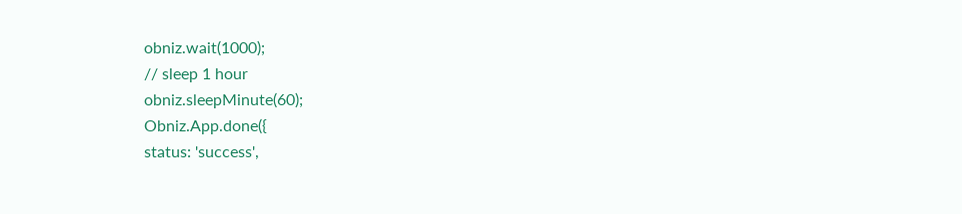obniz.wait(1000);
// sleep 1 hour
obniz.sleepMinute(60);
Obniz.App.done({
status: 'success',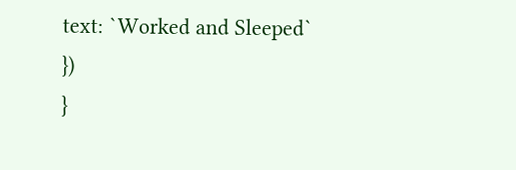text: `Worked and Sleeped`
})
}